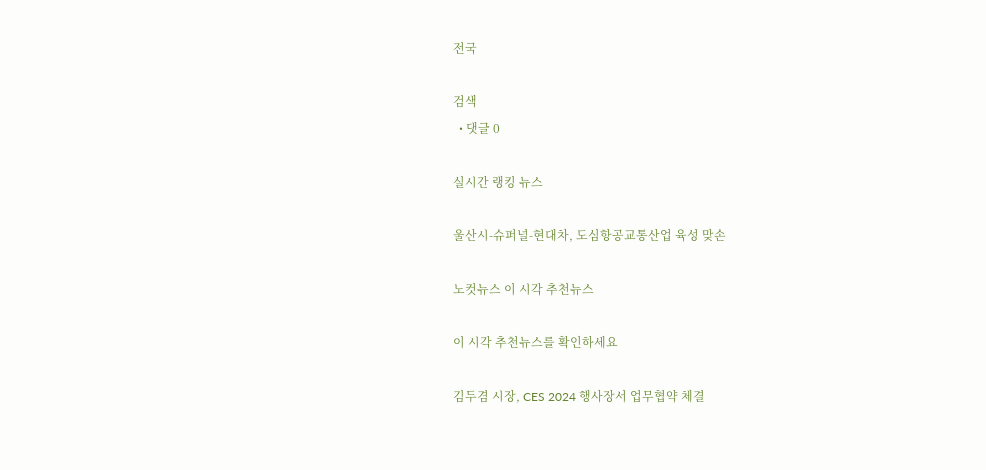전국

검색
  • 댓글 0

실시간 랭킹 뉴스

울산시-슈퍼널-현대차, 도심항공교통산업 육성 맞손

노컷뉴스 이 시각 추천뉴스

이 시각 추천뉴스를 확인하세요

김두겸 시장, CES 2024 행사장서 업무협약 체결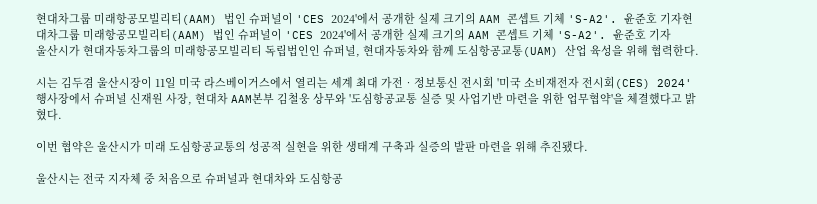현대차그룹 미래항공모빌리티(AAM) 법인 슈퍼널이 'CES 2024'에서 공개한 실제 크기의 AAM 콘셉트 기체 'S-A2'. 윤준호 기자현대차그룹 미래항공모빌리티(AAM) 법인 슈퍼널이 'CES 2024'에서 공개한 실제 크기의 AAM 콘셉트 기체 'S-A2'. 윤준호 기자
울산시가 현대자동차그룹의 미래항공모빌리티 독립법인인 슈퍼널, 현대자동차와 함께 도심항공교통(UAM) 산업 육성을 위해 협력한다.

시는 김두겸 울산시장이 11일 미국 라스베이거스에서 열리는 세계 최대 가전‧정보통신 전시회 '미국 소비재전자 전시회(CES) 2024' 행사장에서 슈퍼널 신재원 사장, 현대차 AAM본부 김철웅 상무와 '도심항공교통 실증 및 사업기반 마련을 위한 업무협약'을 체결했다고 밝혔다.

이번 협약은 울산시가 미래 도심항공교통의 성공적 실현을 위한 생태계 구축과 실증의 발판 마련을 위해 추진됐다.

울산시는 전국 지자체 중 처음으로 슈퍼널과 현대차와 도심항공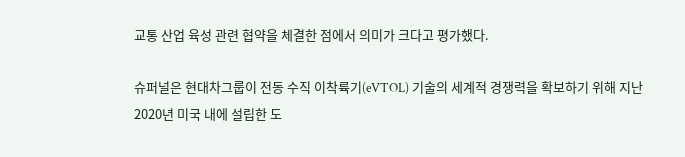교통 산업 육성 관련 협약을 체결한 점에서 의미가 크다고 평가했다.

슈퍼널은 현대차그룹이 전동 수직 이착륙기(eVTOL) 기술의 세계적 경쟁력을 확보하기 위해 지난 2020년 미국 내에 설립한 도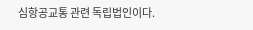심항공교통 관련 독립법인이다.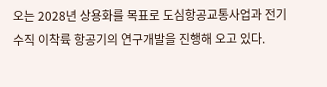오는 2028년 상용화를 목표로 도심항공교통사업과 전기 수직 이착륙 항공기의 연구개발을 진행해 오고 있다.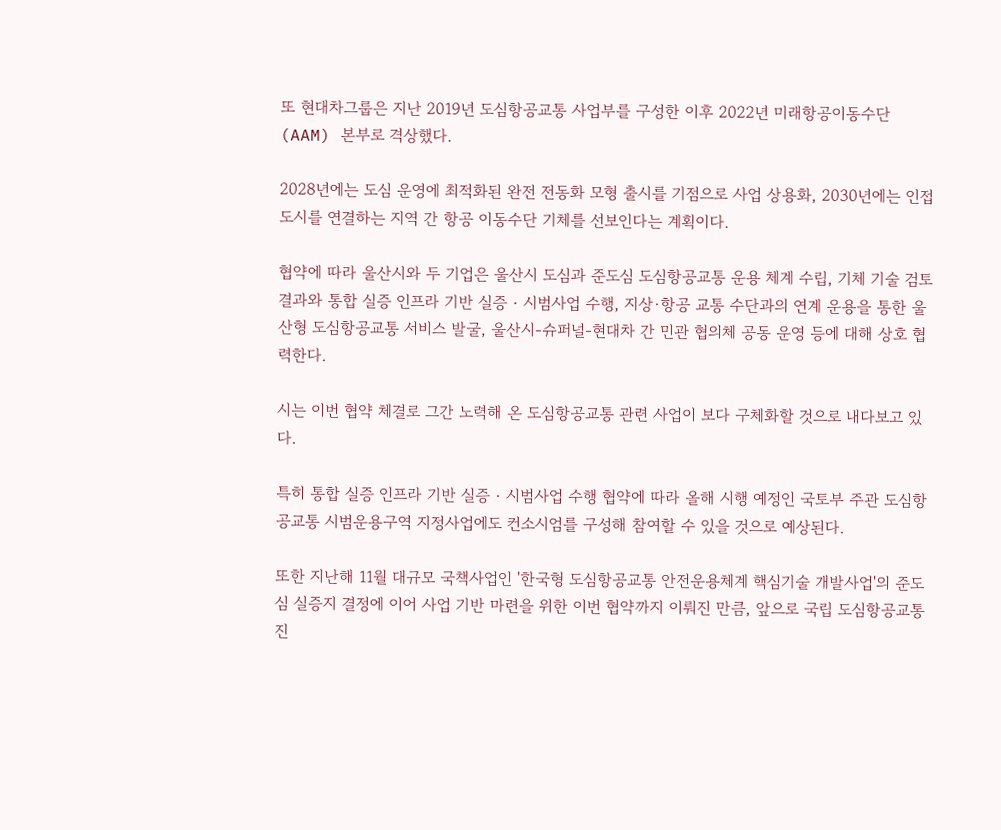또 현대차그룹은 지난 2019년 도심항공교통 사업부를 구성한 이후 2022년 미래항공이동수단(AAM) 본부로 격상했다.

2028년에는 도심 운영에 최적화된 완전 전동화 모형 출시를 기점으로 사업 상용화, 2030년에는 인접 도시를 연결하는 지역 간 항공 이동수단 기체를 선보인다는 계획이다.

협약에 따라 울산시와 두 기업은 울산시 도심과 준도심 도심항공교통 운용 체계 수립, 기체 기술 검토 결과와 통합 실증 인프라 기반 실증‧시범사업 수행, 지상·항공 교통 수단과의 연계 운용을 통한 울산형 도심항공교통 서비스 발굴, 울산시-슈퍼널-현대차 간 민관 협의체 공동 운영 등에 대해 상호 협력한다.

시는 이번 협약 체결로 그간 노력해 온 도심항공교통 관련 사업이 보다 구체화할 것으로 내다보고 있다.

특히 통합 실증 인프라 기반 실증‧시범사업 수행 협약에 따라 올해 시행 예정인 국토부 주관 도심항공교통 시범운용구역 지정사업에도 컨소시엄를 구성해 참여할 수 있을 것으로 예상된다.

또한 지난해 11월 대규모 국책사업인 '한국형 도심항공교통 안전운용체계 핵심기술 개발사업'의 준도심 실증지 결정에 이어 사업 기반 마련을 위한 이번 협약까지 이뤄진 만큼, 앞으로 국립 도심항공교통진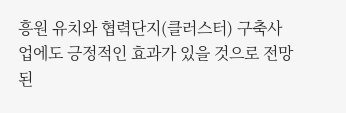흥원 유치와 협력단지(클러스터) 구축사업에도 긍정적인 효과가 있을 것으로 전망된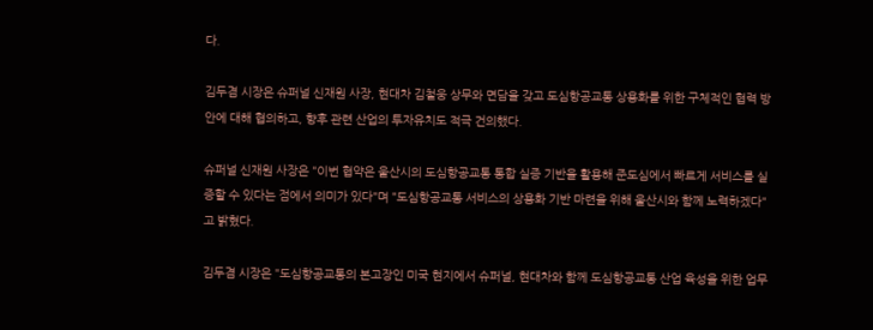다.

김두겸 시장은 슈퍼널 신재원 사장, 현대차 김철웅 상무와 면담을 갖고 도심항공교통 상용화를 위한 구체적인 협력 방안에 대해 협의하고, 향후 관련 산업의 투자유치도 적극 건의했다.

슈퍼널 신재원 사장은 "이번 협약은 울산시의 도심항공교통 통합 실증 기반을 활용해 준도심에서 빠르게 서비스를 실증할 수 있다는 점에서 의미가 있다"며 "도심항공교통 서비스의 상용화 기반 마련을 위해 울산시와 함께 노력하겠다"고 밝혔다.

김두겸 시장은 "도심항공교통의 본고장인 미국 현지에서 슈퍼널, 현대차와 함께 도심항공교통 산업 육성을 위한 업무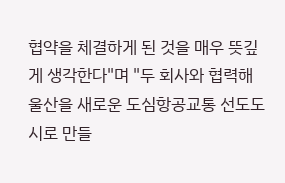협약을 체결하게 된 것을 매우 뜻깊게 생각한다"며 "두 회사와 협력해 울산을 새로운 도심항공교통 선도도시로 만들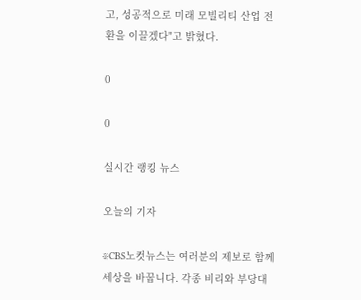고, 성공적으로 미래 모빌리티 산업 전환을 이끌겠다"고 밝혔다.

0

0

실시간 랭킹 뉴스

오늘의 기자

※CBS노컷뉴스는 여러분의 제보로 함께 세상을 바꿉니다. 각종 비리와 부당대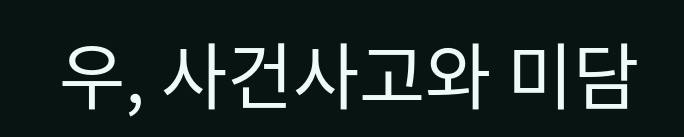우, 사건사고와 미담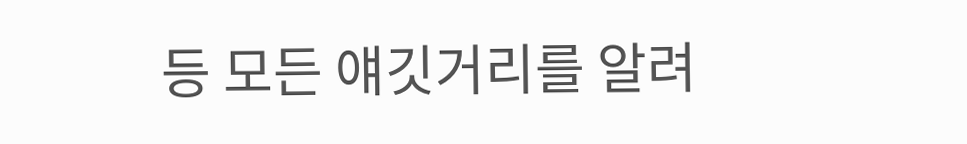등 모든 얘깃거리를 알려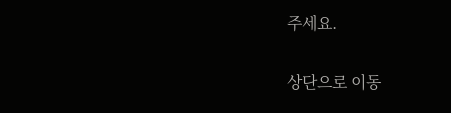주세요.

상단으로 이동